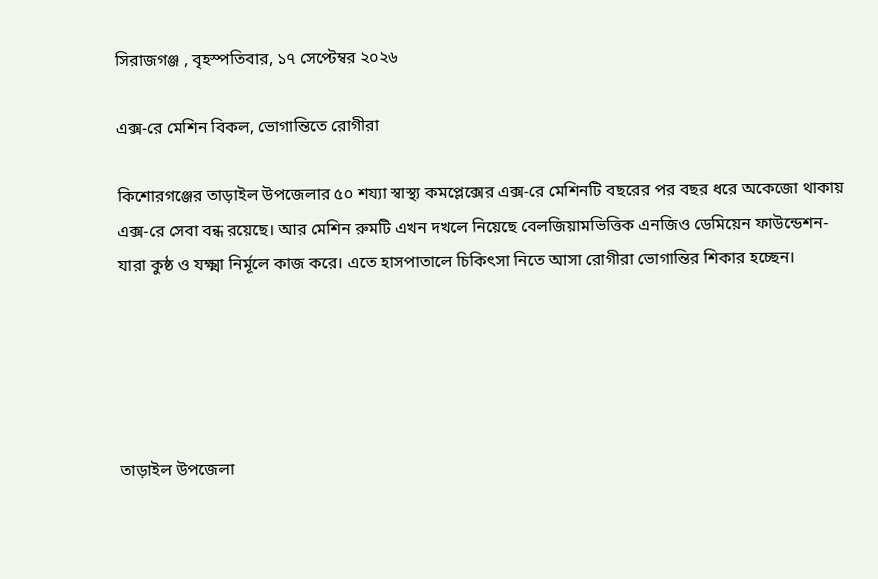সিরাজগঞ্জ , বৃহস্পতিবার, ১৭ সেপ্টেম্বর ২০২৬

এক্স-রে মেশিন বিকল, ভোগান্তিতে রোগীরা

কিশোরগঞ্জের তাড়াইল উপজেলার ৫০ শয্যা স্বাস্থ্য কমপ্লেক্সের এক্স-রে মেশিনটি বছরের পর বছর ধরে অকেজো থাকায় এক্স-রে সেবা বন্ধ রয়েছে। আর মেশিন রুমটি এখন দখলে নিয়েছে বেলজিয়ামভিত্তিক এনজিও ডেমিয়েন ফাউন্ডেশন- যারা কুষ্ঠ ও যক্ষ্মা নির্মূলে কাজ করে। এতে হাসপাতালে চিকিৎসা নিতে আসা রোগীরা ভোগান্তির শিকার হচ্ছেন।





তাড়াইল উপজেলা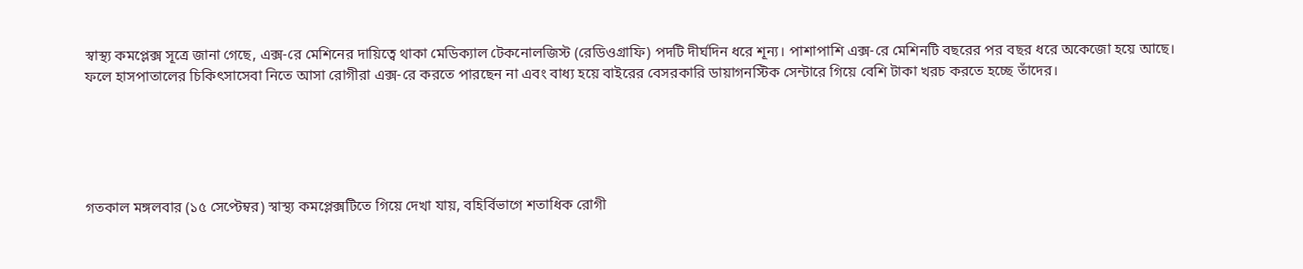স্বাস্থ্য কমপ্লেক্স সূত্রে জানা গেছে, এক্স-রে মেশিনের দায়িত্বে থাকা মেডিক্যাল টেকনোলজিস্ট (রেডিওগ্রাফি) পদটি দীর্ঘদিন ধরে শূন্য। পাশাপাশি এক্স-রে মেশিনটি বছরের পর বছর ধরে অকেজো হয়ে আছে। ফলে হাসপাতালের চিকিৎসাসেবা নিতে আসা রোগীরা এক্স-রে করতে পারছেন না এবং বাধ্য হয়ে বাইরের বেসরকারি ডায়াগনস্টিক সেন্টারে গিয়ে বেশি টাকা খরচ করতে হচ্ছে তাঁদের।





গতকাল মঙ্গলবার (১৫ সেপ্টেম্বর) স্বাস্থ্য কমপ্লেক্সটিতে গিয়ে দেখা যায়, বহির্বিভাগে শতাধিক রোগী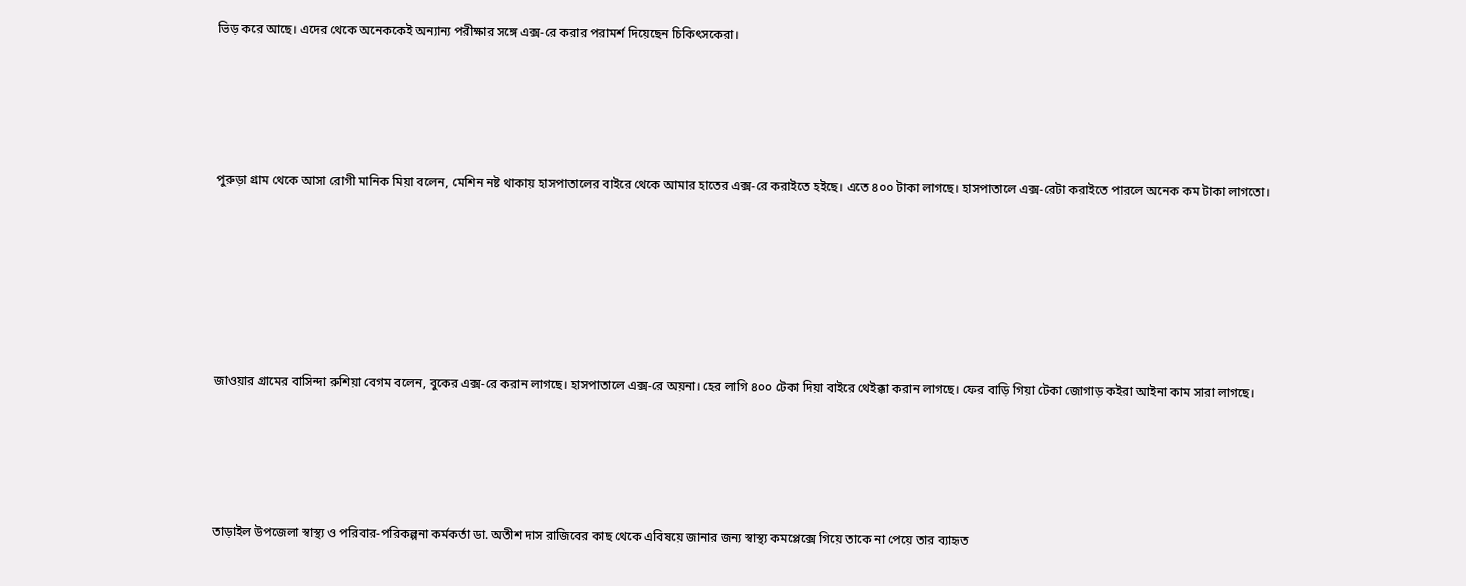ভিড় করে আছে। এদের থেকে অনেককেই অন্যান্য পরীক্ষার সঙ্গে এক্স-রে করার পরামর্শ দিয়েছেন চিকিৎসকেরা।





পুরুড়া গ্রাম থেকে আসা রোগী মানিক মিয়া বলেন, মেশিন নষ্ট থাকায় হাসপাতালের বাইরে থেকে আমার হাতের এক্স-রে করাইতে হইছে। এতে ৪০০ টাকা লাগছে। হাসপাতালে এক্স-রেটা করাইতে পারলে অনেক কম টাকা লাগতো।







জাওয়ার গ্রামের বাসিন্দা রুশিয়া বেগম বলেন, বুকের এক্স-রে করান লাগছে। হাসপাতালে এক্স-রে অয়না। হের লাগি ৪০০ টেকা দিয়া বাইরে থেইক্কা করান লাগছে। ফের বাড়ি গিয়া টেকা জোগাড় কইরা আইনা কাম সারা লাগছে।





তাড়াইল উপজেলা স্বাস্থ্য ও পরিবার-পরিকল্পনা কর্মকর্তা ডা. অতীশ দাস রাজিবের কাছ থেকে এবিষয়ে জানার জন্য স্বাস্থ্য কমপ্লেক্সে গিয়ে তাকে না পেয়ে তার ব্যাহৃত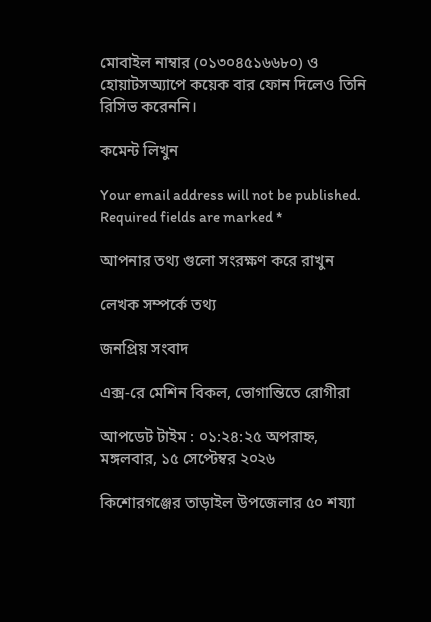মোবাইল নাম্বার (০১৩০৪৫১৬৬৮০) ও হোয়াটসঅ্যাপে কয়েক বার ফোন দিলেও তিনি রিসিভ করেননি।

কমেন্ট লিখুন

Your email address will not be published. Required fields are marked *

আপনার তথ্য গুলো সংরক্ষণ করে রাখুন

লেখক সম্পর্কে তথ্য

জনপ্রিয় সংবাদ

এক্স-রে মেশিন বিকল, ভোগান্তিতে রোগীরা

আপডেট টাইম : ০১:২৪:২৫ অপরাহ্ন, মঙ্গলবার, ১৫ সেপ্টেম্বর ২০২৬

কিশোরগঞ্জের তাড়াইল উপজেলার ৫০ শয্যা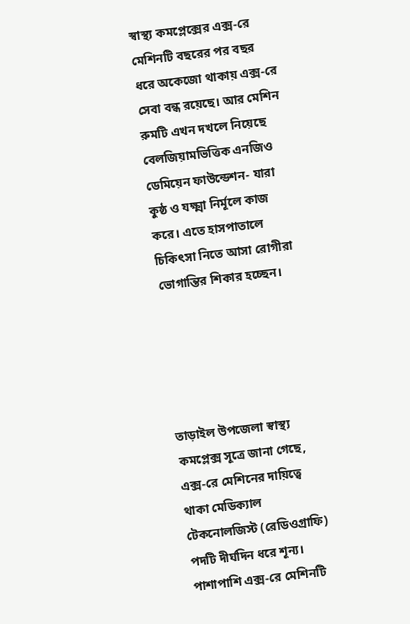স্বাস্থ্য কমপ্লেক্সের এক্স-রে মেশিনটি বছরের পর বছর ধরে অকেজো থাকায় এক্স-রে সেবা বন্ধ রয়েছে। আর মেশিন রুমটি এখন দখলে নিয়েছে বেলজিয়ামভিত্তিক এনজিও ডেমিয়েন ফাউন্ডেশন- যারা কুষ্ঠ ও যক্ষ্মা নির্মূলে কাজ করে। এতে হাসপাতালে চিকিৎসা নিতে আসা রোগীরা ভোগান্তির শিকার হচ্ছেন।





তাড়াইল উপজেলা স্বাস্থ্য কমপ্লেক্স সূত্রে জানা গেছে, এক্স-রে মেশিনের দায়িত্বে থাকা মেডিক্যাল টেকনোলজিস্ট (রেডিওগ্রাফি) পদটি দীর্ঘদিন ধরে শূন্য। পাশাপাশি এক্স-রে মেশিনটি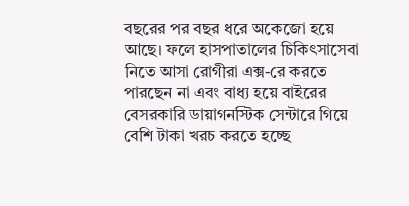বছরের পর বছর ধরে অকেজো হয়ে আছে। ফলে হাসপাতালের চিকিৎসাসেবা নিতে আসা রোগীরা এক্স-রে করতে পারছেন না এবং বাধ্য হয়ে বাইরের বেসরকারি ডায়াগনস্টিক সেন্টারে গিয়ে বেশি টাকা খরচ করতে হচ্ছে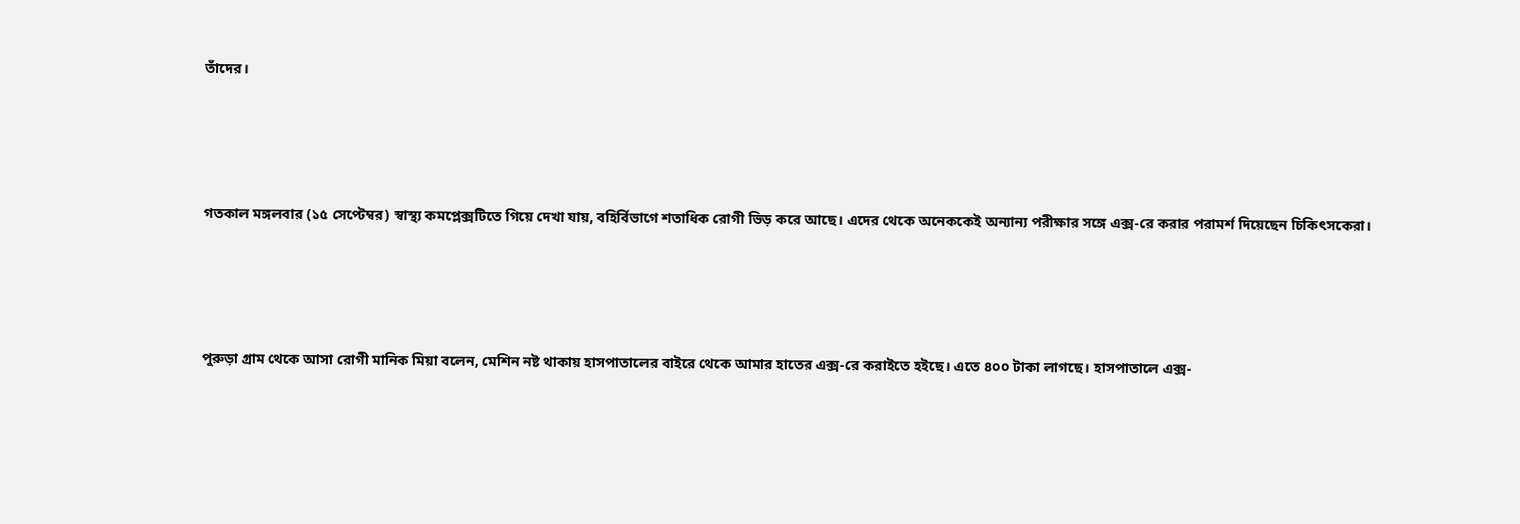তাঁদের।





গতকাল মঙ্গলবার (১৫ সেপ্টেম্বর) স্বাস্থ্য কমপ্লেক্সটিতে গিয়ে দেখা যায়, বহির্বিভাগে শতাধিক রোগী ভিড় করে আছে। এদের থেকে অনেককেই অন্যান্য পরীক্ষার সঙ্গে এক্স-রে করার পরামর্শ দিয়েছেন চিকিৎসকেরা।





পুরুড়া গ্রাম থেকে আসা রোগী মানিক মিয়া বলেন, মেশিন নষ্ট থাকায় হাসপাতালের বাইরে থেকে আমার হাতের এক্স-রে করাইতে হইছে। এতে ৪০০ টাকা লাগছে। হাসপাতালে এক্স-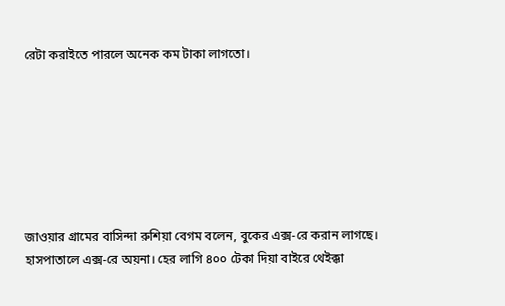রেটা করাইতে পারলে অনেক কম টাকা লাগতো।







জাওয়ার গ্রামের বাসিন্দা রুশিয়া বেগম বলেন, বুকের এক্স-রে করান লাগছে। হাসপাতালে এক্স-রে অয়না। হের লাগি ৪০০ টেকা দিয়া বাইরে থেইক্কা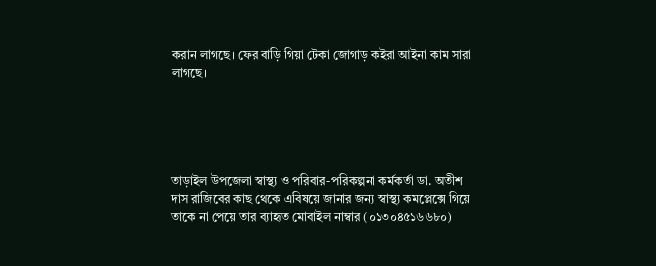করান লাগছে। ফের বাড়ি গিয়া টেকা জোগাড় কইরা আইনা কাম সারা লাগছে।





তাড়াইল উপজেলা স্বাস্থ্য ও পরিবার-পরিকল্পনা কর্মকর্তা ডা. অতীশ দাস রাজিবের কাছ থেকে এবিষয়ে জানার জন্য স্বাস্থ্য কমপ্লেক্সে গিয়ে তাকে না পেয়ে তার ব্যাহৃত মোবাইল নাম্বার (০১৩০৪৫১৬৬৮০)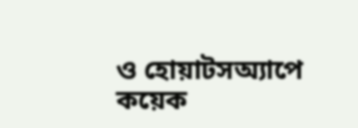ও হোয়াটসঅ্যাপে কয়েক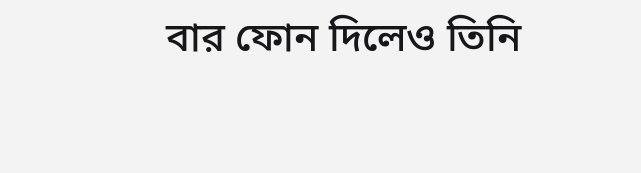বার ফোন দিলেও তিনি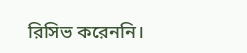রিসিভ করেননি।